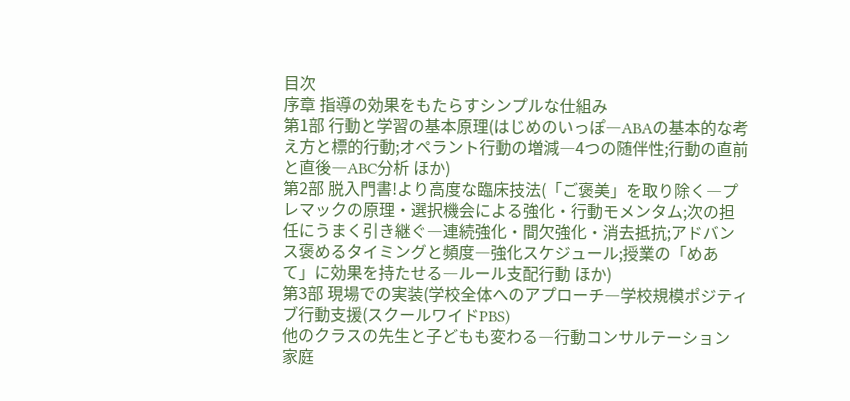目次
序章 指導の効果をもたらすシンプルな仕組み
第1部 行動と学習の基本原理(はじめのいっぽ―ABAの基本的な考え方と標的行動;オペラント行動の増減―4つの随伴性;行動の直前と直後―ABC分析 ほか)
第2部 脱入門書!より高度な臨床技法(「ご褒美」を取り除く―プレマックの原理・選択機会による強化・行動モメンタム;次の担任にうまく引き継ぐ―連続強化・間欠強化・消去抵抗;アドバンス褒めるタイミングと頻度―強化スケジュール;授業の「めあて」に効果を持たせる―ルール支配行動 ほか)
第3部 現場での実装(学校全体へのアプローチ―学校規模ポジティブ行動支援(スクールワイドPBS)
他のクラスの先生と子どもも変わる―行動コンサルテーション
家庭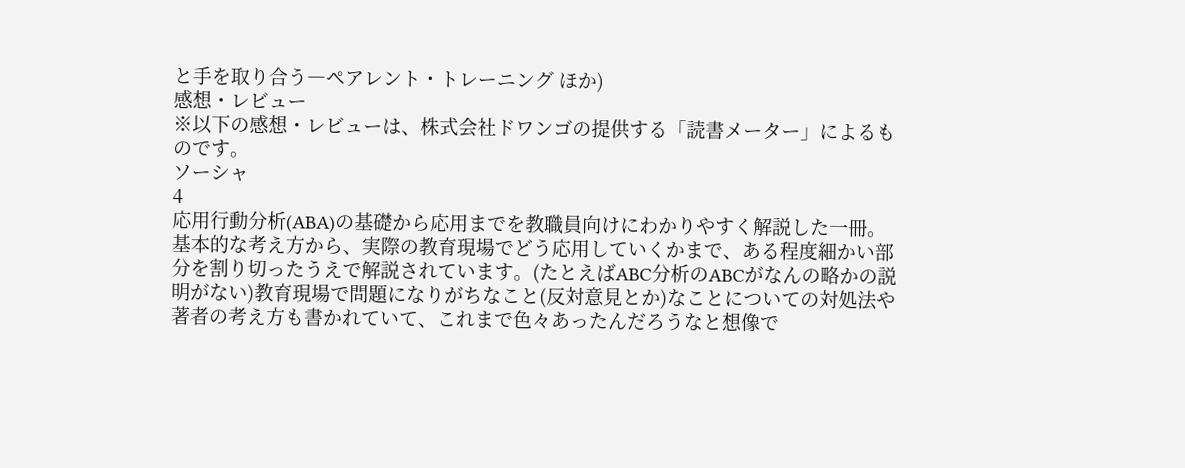と手を取り合う―ペアレント・トレーニング ほか)
感想・レビュー
※以下の感想・レビューは、株式会社ドワンゴの提供する「読書メーター」によるものです。
ソーシャ
4
応用行動分析(ABA)の基礎から応用までを教職員向けにわかりやすく解説した一冊。基本的な考え方から、実際の教育現場でどう応用していくかまで、ある程度細かい部分を割り切ったうえで解説されています。(たとえばABC分析のABCがなんの略かの説明がない)教育現場で問題になりがちなこと(反対意見とか)なことについての対処法や著者の考え方も書かれていて、これまで色々あったんだろうなと想像で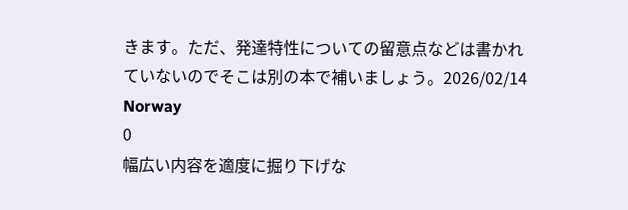きます。ただ、発達特性についての留意点などは書かれていないのでそこは別の本で補いましょう。2026/02/14
Norway
0
幅広い内容を適度に掘り下げな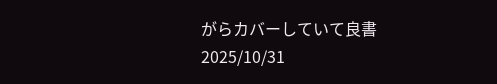がらカバーしていて良書2025/10/31